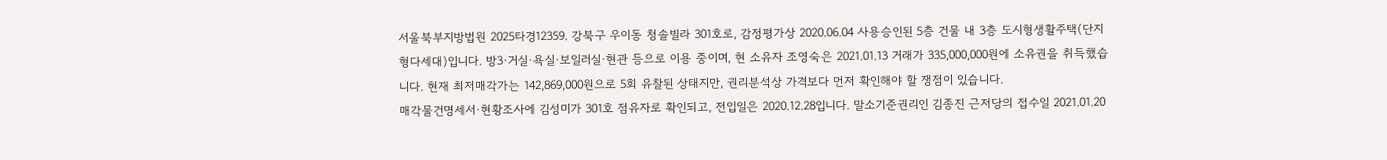서울북부지방법원 2025타경12359. 강북구 우이동 청솔빌라 301호로, 감정평가상 2020.06.04 사용승인된 5층 건물 내 3층 도시형생활주택(단지형다세대)입니다. 방3·거실·욕실·보일러실·현관 등으로 이용 중이며, 현 소유자 조영숙은 2021.01.13 거래가 335,000,000원에 소유권을 취득했습니다. 현재 최저매각가는 142,869,000원으로 5회 유찰된 상태지만, 권리분석상 가격보다 먼저 확인해야 할 쟁점이 있습니다.
매각물건명세서·현황조사에 김성미가 301호 점유자로 확인되고, 전입일은 2020.12.28입니다. 말소기준권리인 김종진 근저당의 접수일 2021.01.20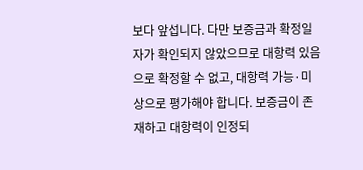보다 앞섭니다. 다만 보증금과 확정일자가 확인되지 않았으므로 대항력 있음으로 확정할 수 없고, 대항력 가능·미상으로 평가해야 합니다. 보증금이 존재하고 대항력이 인정되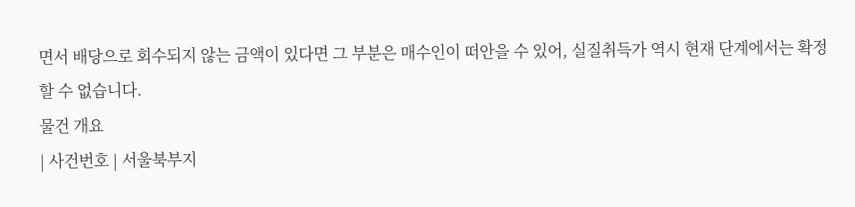면서 배당으로 회수되지 않는 금액이 있다면 그 부분은 매수인이 떠안을 수 있어, 실질취득가 역시 현재 단계에서는 확정할 수 없습니다.
물건 개요
| 사건번호 | 서울북부지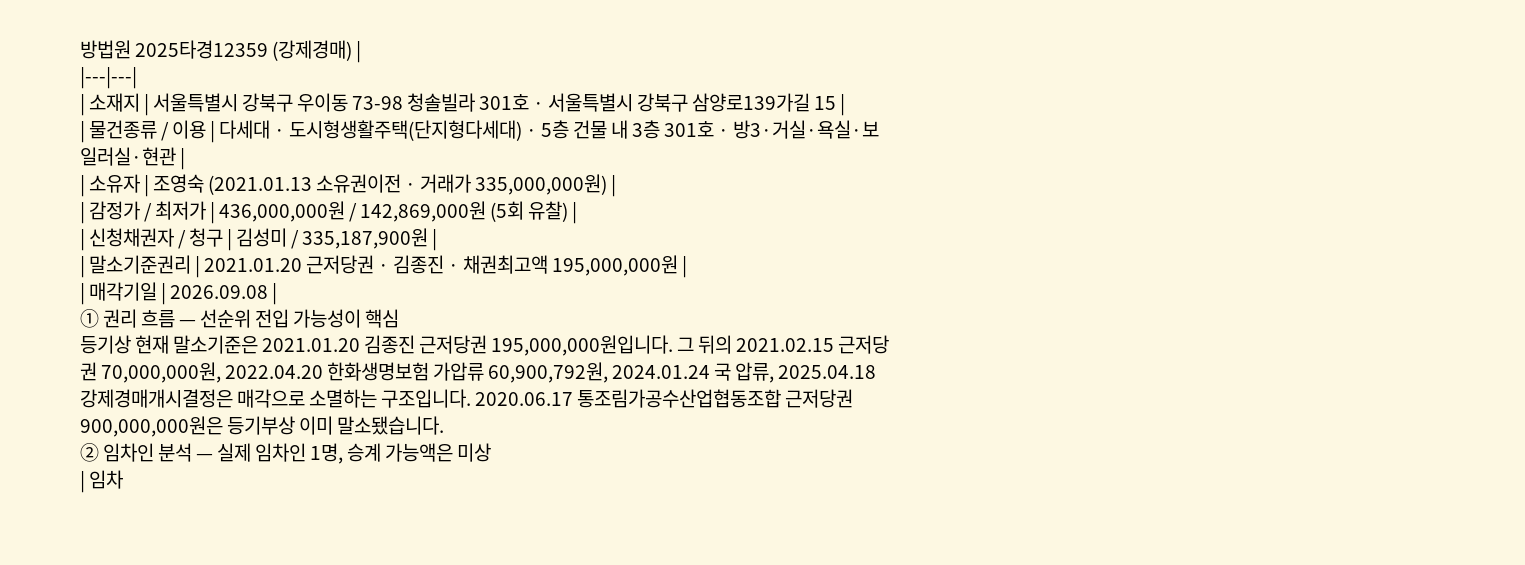방법원 2025타경12359 (강제경매) |
|---|---|
| 소재지 | 서울특별시 강북구 우이동 73-98 청솔빌라 301호 · 서울특별시 강북구 삼양로139가길 15 |
| 물건종류 / 이용 | 다세대 · 도시형생활주택(단지형다세대) · 5층 건물 내 3층 301호 · 방3·거실·욕실·보일러실·현관 |
| 소유자 | 조영숙 (2021.01.13 소유권이전 · 거래가 335,000,000원) |
| 감정가 / 최저가 | 436,000,000원 / 142,869,000원 (5회 유찰) |
| 신청채권자 / 청구 | 김성미 / 335,187,900원 |
| 말소기준권리 | 2021.01.20 근저당권 · 김종진 · 채권최고액 195,000,000원 |
| 매각기일 | 2026.09.08 |
① 권리 흐름 — 선순위 전입 가능성이 핵심
등기상 현재 말소기준은 2021.01.20 김종진 근저당권 195,000,000원입니다. 그 뒤의 2021.02.15 근저당권 70,000,000원, 2022.04.20 한화생명보험 가압류 60,900,792원, 2024.01.24 국 압류, 2025.04.18 강제경매개시결정은 매각으로 소멸하는 구조입니다. 2020.06.17 통조림가공수산업협동조합 근저당권 900,000,000원은 등기부상 이미 말소됐습니다.
② 임차인 분석 — 실제 임차인 1명, 승계 가능액은 미상
| 임차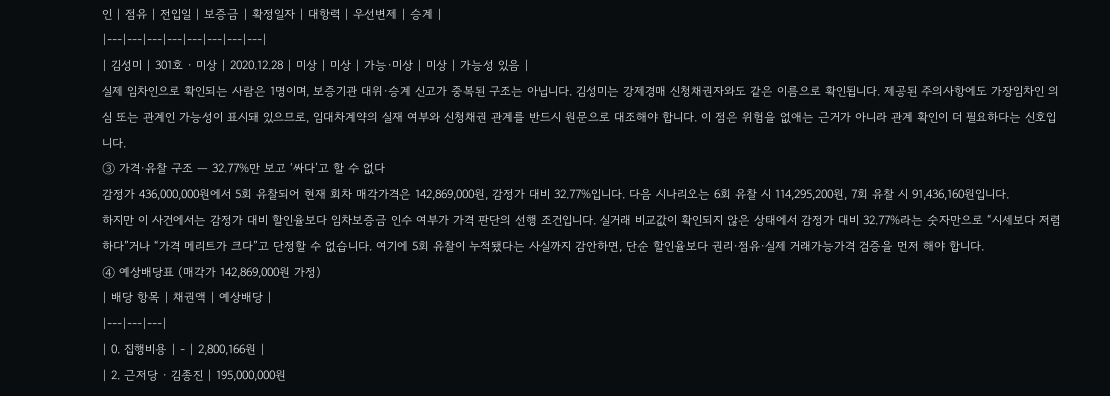인 | 점유 | 전입일 | 보증금 | 확정일자 | 대항력 | 우선변제 | 승계 |
|---|---|---|---|---|---|---|---|
| 김성미 | 301호 · 미상 | 2020.12.28 | 미상 | 미상 | 가능·미상 | 미상 | 가능성 있음 |
실제 임차인으로 확인되는 사람은 1명이며, 보증기관 대위·승계 신고가 중복된 구조는 아닙니다. 김성미는 강제경매 신청채권자와도 같은 이름으로 확인됩니다. 제공된 주의사항에도 가장임차인 의심 또는 관계인 가능성이 표시돼 있으므로, 임대차계약의 실재 여부와 신청채권 관계를 반드시 원문으로 대조해야 합니다. 이 점은 위험을 없애는 근거가 아니라 관계 확인이 더 필요하다는 신호입니다.
③ 가격·유찰 구조 — 32.77%만 보고 ‘싸다’고 할 수 없다
감정가 436,000,000원에서 5회 유찰되어 현재 회차 매각가격은 142,869,000원, 감정가 대비 32.77%입니다. 다음 시나리오는 6회 유찰 시 114,295,200원, 7회 유찰 시 91,436,160원입니다.
하지만 이 사건에서는 감정가 대비 할인율보다 임차보증금 인수 여부가 가격 판단의 선행 조건입니다. 실거래 비교값이 확인되지 않은 상태에서 감정가 대비 32.77%라는 숫자만으로 “시세보다 저렴하다”거나 “가격 메리트가 크다”고 단정할 수 없습니다. 여기에 5회 유찰이 누적됐다는 사실까지 감안하면, 단순 할인율보다 권리·점유·실제 거래가능가격 검증을 먼저 해야 합니다.
④ 예상배당표 (매각가 142,869,000원 가정)
| 배당 항목 | 채권액 | 예상배당 |
|---|---|---|
| 0. 집행비용 | - | 2,800,166원 |
| 2. 근저당 · 김종진 | 195,000,000원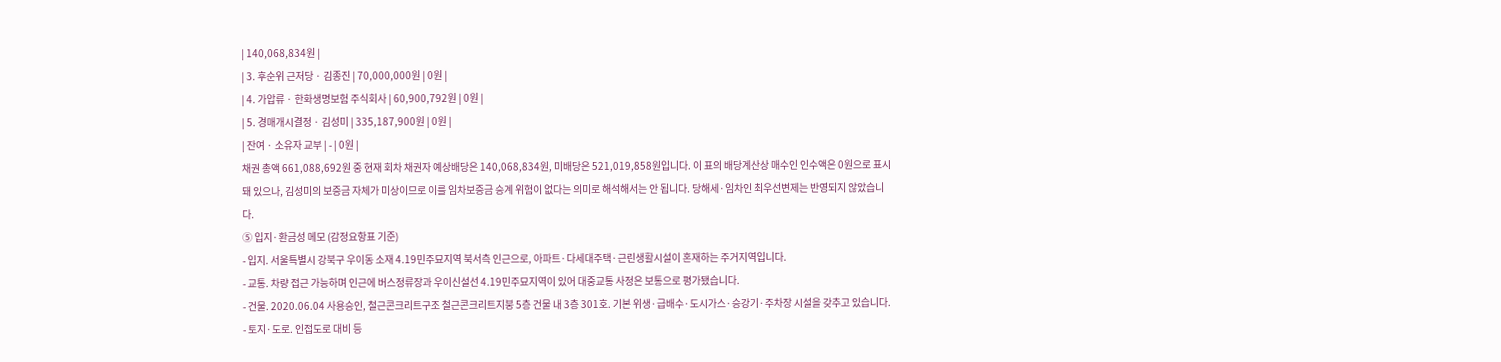| 140,068,834원 |
| 3. 후순위 근저당 · 김종진 | 70,000,000원 | 0원 |
| 4. 가압류 · 한화생명보험 주식회사 | 60,900,792원 | 0원 |
| 5. 경매개시결정 · 김성미 | 335,187,900원 | 0원 |
| 잔여 · 소유자 교부 | - | 0원 |
채권 총액 661,088,692원 중 현재 회차 채권자 예상배당은 140,068,834원, 미배당은 521,019,858원입니다. 이 표의 배당계산상 매수인 인수액은 0원으로 표시돼 있으나, 김성미의 보증금 자체가 미상이므로 이를 임차보증금 승계 위험이 없다는 의미로 해석해서는 안 됩니다. 당해세·임차인 최우선변제는 반영되지 않았습니다.
⑤ 입지·환금성 메모 (감정요항표 기준)
- 입지. 서울특별시 강북구 우이동 소재 4.19민주묘지역 북서측 인근으로, 아파트·다세대주택·근린생활시설이 혼재하는 주거지역입니다.
- 교통. 차량 접근 가능하며 인근에 버스정류장과 우이신설선 4.19민주묘지역이 있어 대중교통 사정은 보통으로 평가됐습니다.
- 건물. 2020.06.04 사용승인, 철근콘크리트구조 철근콘크리트지붕 5층 건물 내 3층 301호. 기본 위생·급배수·도시가스·승강기·주차장 시설을 갖추고 있습니다.
- 토지·도로. 인접도로 대비 등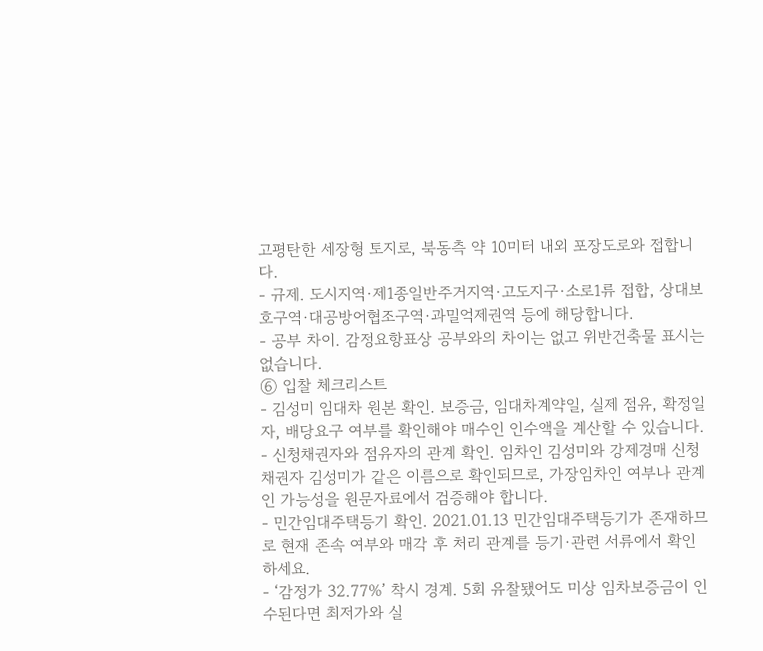고평탄한 세장형 토지로, 북동측 약 10미터 내외 포장도로와 접합니다.
- 규제. 도시지역·제1종일반주거지역·고도지구·소로1류 접합, 상대보호구역·대공방어협조구역·과밀억제권역 등에 해당합니다.
- 공부 차이. 감정요항표상 공부와의 차이는 없고 위반건축물 표시는 없습니다.
⑥ 입찰 체크리스트
- 김성미 임대차 원본 확인. 보증금, 임대차계약일, 실제 점유, 확정일자, 배당요구 여부를 확인해야 매수인 인수액을 계산할 수 있습니다.
- 신청채권자와 점유자의 관계 확인. 임차인 김성미와 강제경매 신청채권자 김성미가 같은 이름으로 확인되므로, 가장임차인 여부나 관계인 가능성을 원문자료에서 검증해야 합니다.
- 민간임대주택등기 확인. 2021.01.13 민간임대주택등기가 존재하므로 현재 존속 여부와 매각 후 처리 관계를 등기·관련 서류에서 확인하세요.
- ‘감정가 32.77%’ 착시 경계. 5회 유찰됐어도 미상 임차보증금이 인수된다면 최저가와 실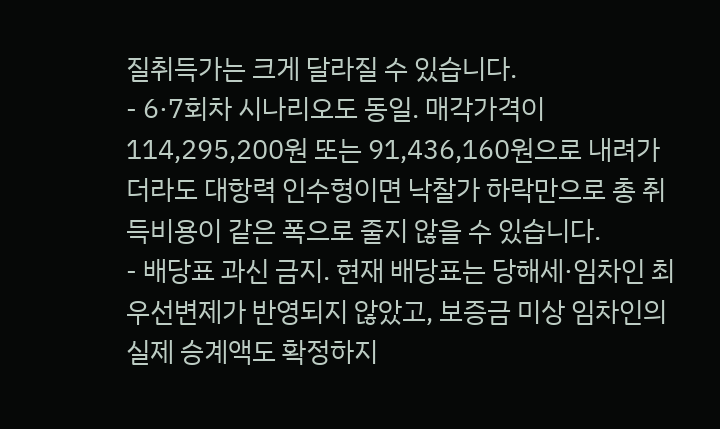질취득가는 크게 달라질 수 있습니다.
- 6·7회차 시나리오도 동일. 매각가격이 114,295,200원 또는 91,436,160원으로 내려가더라도 대항력 인수형이면 낙찰가 하락만으로 총 취득비용이 같은 폭으로 줄지 않을 수 있습니다.
- 배당표 과신 금지. 현재 배당표는 당해세·임차인 최우선변제가 반영되지 않았고, 보증금 미상 임차인의 실제 승계액도 확정하지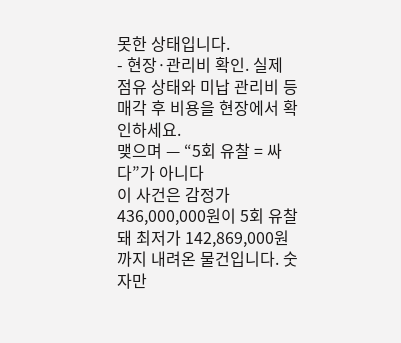못한 상태입니다.
- 현장·관리비 확인. 실제 점유 상태와 미납 관리비 등 매각 후 비용을 현장에서 확인하세요.
맺으며 — “5회 유찰 = 싸다”가 아니다
이 사건은 감정가 436,000,000원이 5회 유찰돼 최저가 142,869,000원까지 내려온 물건입니다. 숫자만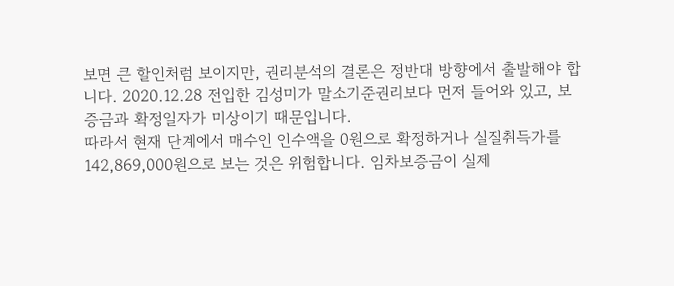보면 큰 할인처럼 보이지만, 권리분석의 결론은 정반대 방향에서 출발해야 합니다. 2020.12.28 전입한 김성미가 말소기준권리보다 먼저 들어와 있고, 보증금과 확정일자가 미상이기 때문입니다.
따라서 현재 단계에서 매수인 인수액을 0원으로 확정하거나 실질취득가를 142,869,000원으로 보는 것은 위험합니다. 임차보증금이 실제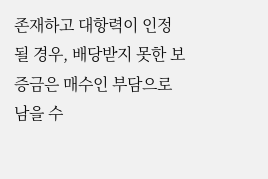존재하고 대항력이 인정될 경우, 배당받지 못한 보증금은 매수인 부담으로 남을 수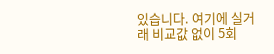있습니다. 여기에 실거래 비교값 없이 5회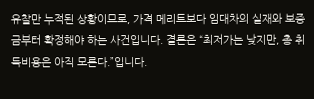유찰만 누적된 상황이므로, 가격 메리트보다 임대차의 실재와 보증금부터 확정해야 하는 사건입니다. 결론은 “최저가는 낮지만, 총 취득비용은 아직 모른다.”입니다.